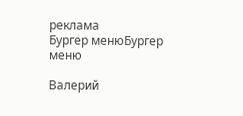реклама
Бургер менюБургер меню

Валерий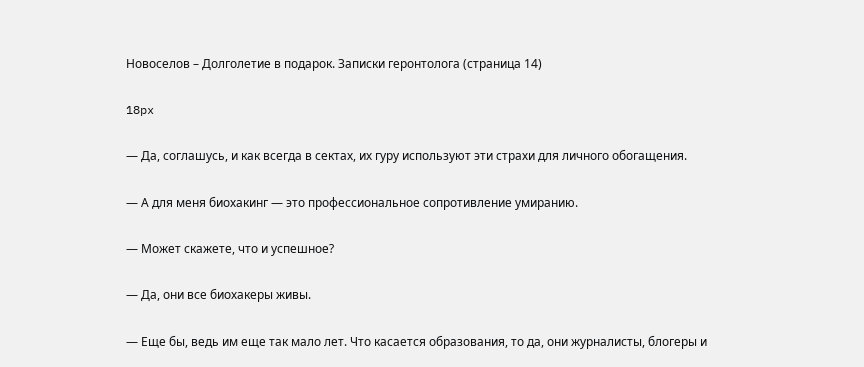Новоселов – Долголетие в подарок. Записки геронтолога (страница 14)

18px

— Да, соглашусь, и как всегда в сектах, их гуру используют эти страхи для личного обогащения.

— А для меня биохакинг — это профессиональное сопротивление умиранию.

— Может скажете, что и успешное?

— Да, они все биохакеры живы.

— Еще бы, ведь им еще так мало лет. Что касается образования, то да, они журналисты, блогеры и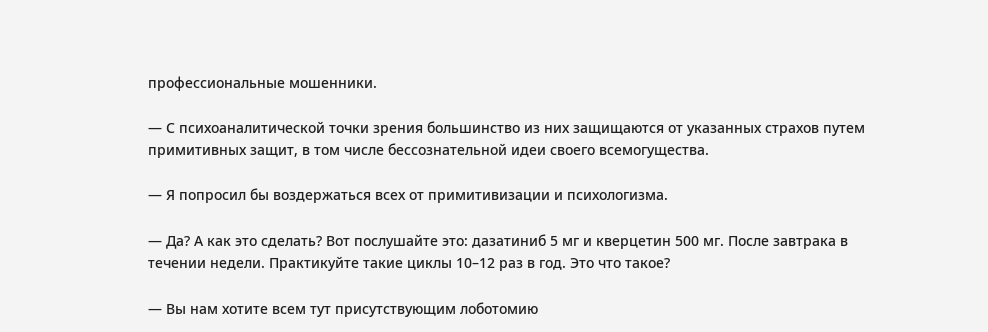профессиональные мошенники.

— С психоаналитической точки зрения большинство из них защищаются от указанных страхов путем примитивных защит, в том числе бессознательной идеи своего всемогущества.

— Я попросил бы воздержаться всех от примитивизации и психологизма.

— Да? А как это сделать? Вот послушайте это: дазатиниб 5 мг и кверцетин 500 мг. После завтрака в течении недели. Практикуйте такие циклы 10–12 раз в год. Это что такое?

— Вы нам хотите всем тут присутствующим лоботомию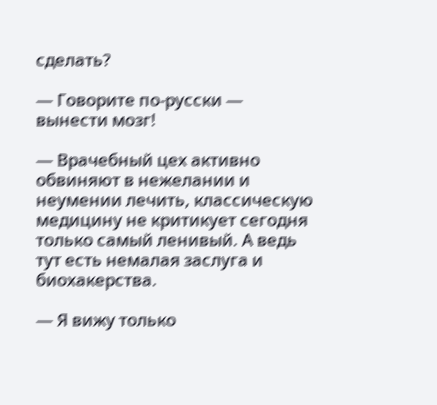сделать?

— Говорите по-русски — вынести мозг!

— Врачебный цех активно обвиняют в нежелании и неумении лечить, классическую медицину не критикует сегодня только самый ленивый. А ведь тут есть немалая заслуга и биохакерства.

— Я вижу только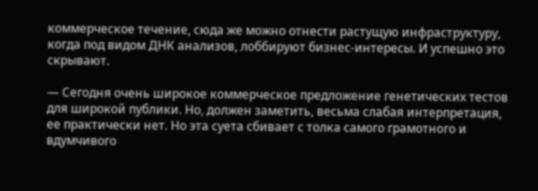коммерческое течение, сюда же можно отнести растущую инфраструктуру, когда под видом ДНК анализов, лоббируют бизнес-интересы. И успешно это скрывают.

— Сегодня очень широкое коммерческое предложение генетических тестов для широкой публики. Но, должен заметить, весьма слабая интерпретация, ее практически нет. Но эта суета сбивает с толка самого грамотного и вдумчивого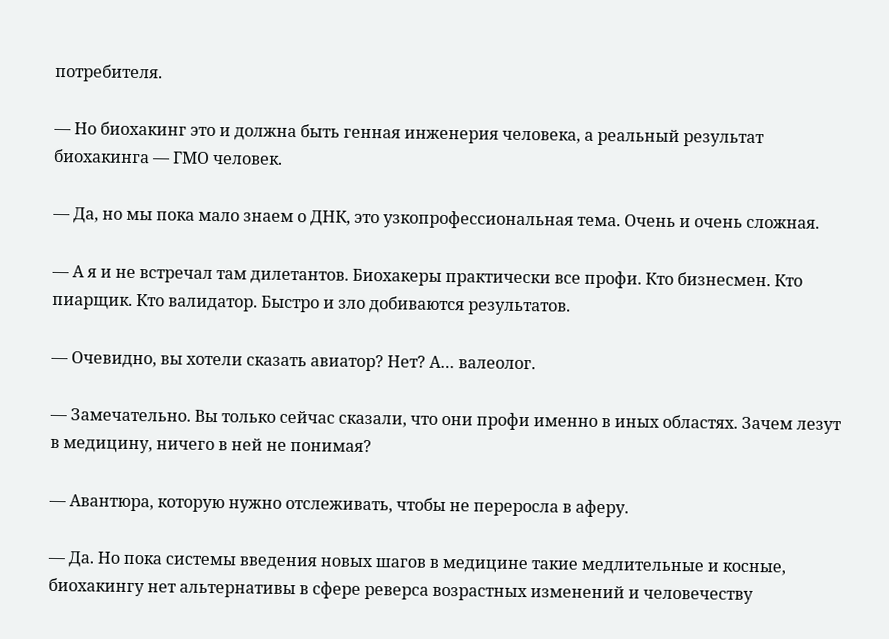потребителя.

— Но биохакинг это и должна быть генная инженерия человека, а реальный результат биохакинга — ГМО человек.

— Да, но мы пока мало знаем о ДНК, это узкопрофессиональная тема. Очень и очень сложная.

— А я и не встречал там дилетантов. Биохакеры практически все профи. Кто бизнесмен. Кто пиарщик. Кто валидатор. Быстро и зло добиваются результатов.

— Очевидно, вы хотели сказать авиатор? Нет? А… валеолог.

— Замечательно. Вы только сейчас сказали, что они профи именно в иных областях. Зачем лезут в медицину, ничего в ней не понимая?

— Авантюра, которую нужно отслеживать, чтобы не переросла в аферу.

— Да. Но пока системы введения новых шагов в медицине такие медлительные и косные, биохакингу нет альтернативы в сфере реверса возрастных изменений и человечеству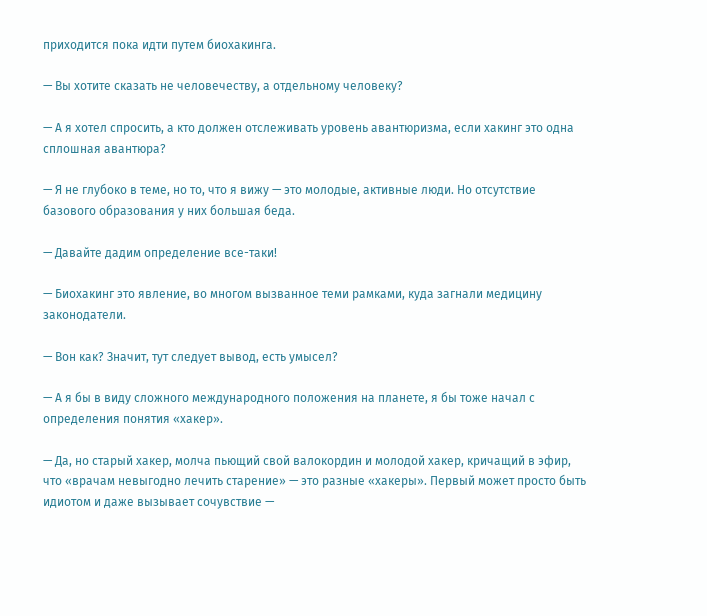приходится пока идти путем биохакинга.

— Вы хотите сказать не человечеству, а отдельному человеку?

— А я хотел спросить, а кто должен отслеживать уровень авантюризма, если хакинг это одна сплошная авантюра?

— Я не глубоко в теме, но то, что я вижу — это молодые, активные люди. Но отсутствие базового образования у них большая беда.

— Давайте дадим определение все-таки!

— Биохакинг это явление, во многом вызванное теми рамками, куда загнали медицину законодатели.

— Вон как? Значит, тут следует вывод, есть умысел?

— А я бы в виду сложного международного положения на планете, я бы тоже начал с определения понятия «хакер».

— Да, но старый хакер, молча пьющий свой валокордин и молодой хакер, кричащий в эфир, что «врачам невыгодно лечить старение» — это разные «хакеры». Первый может просто быть идиотом и даже вызывает сочувствие —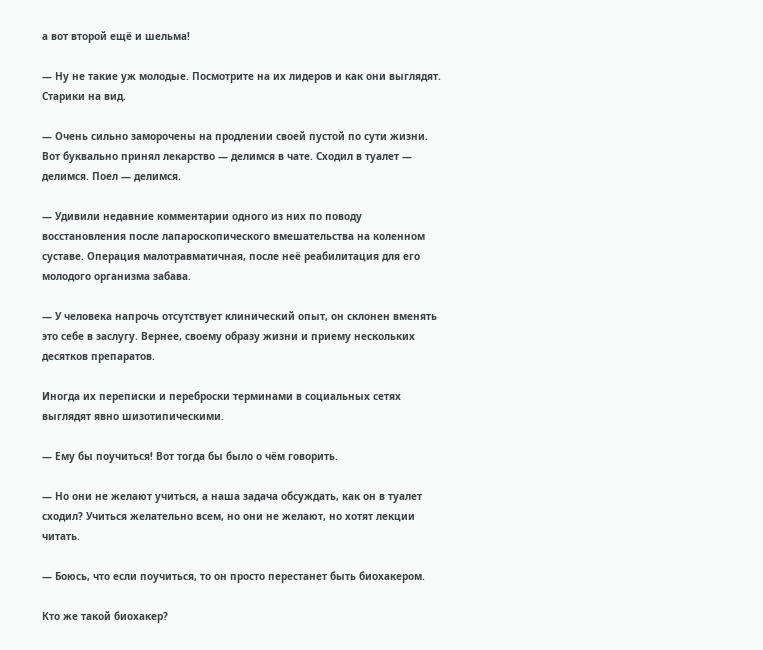а вот второй ещё и шельма!

— Ну не такие уж молодые. Посмотрите на их лидеров и как они выглядят. Старики на вид.

— Очень сильно заморочены на продлении своей пустой по сути жизни. Вот буквально принял лекарство — делимся в чате. Сходил в туалет — делимся. Поел — делимся.

— Удивили недавние комментарии одного из них по поводу восстановления после лапароскопического вмешательства на коленном суставе. Операция малотравматичная, после неё реабилитация для его молодого организма забава.

— У человека напрочь отсутствует клинический опыт, он склонен вменять это себе в заслугу. Вернее, своему образу жизни и приему нескольких десятков препаратов.

Иногда их переписки и переброски терминами в социальных сетях выглядят явно шизотипическими.

— Ему бы поучиться! Вот тогда бы было о чём говорить.

— Но они не желают учиться, а наша задача обсуждать, как он в туалет сходил? Учиться желательно всем, но они не желают, но хотят лекции читать.

— Боюсь, что если поучиться, то он просто перестанет быть биохакером.

Кто же такой биохакер?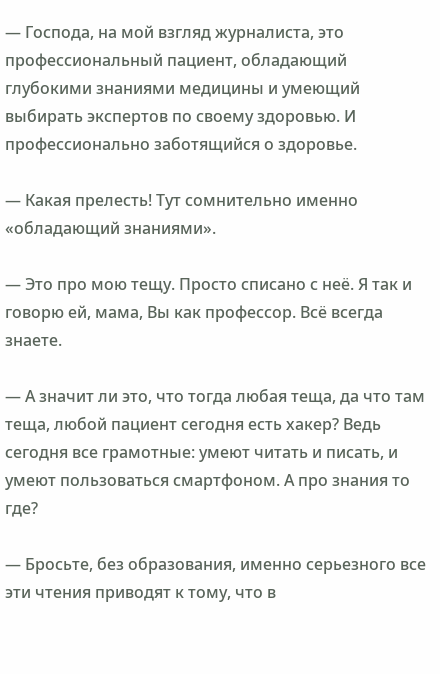— Господа, на мой взгляд журналиста, это профессиональный пациент, обладающий глубокими знаниями медицины и умеющий выбирать экспертов по своему здоровью. И профессионально заботящийся о здоровье.

— Какая прелесть! Тут сомнительно именно «обладающий знаниями».

— Это про мою тещу. Просто списано с неё. Я так и говорю ей, мама, Вы как профессор. Всё всегда знаете.

— А значит ли это, что тогда любая теща, да что там теща, любой пациент сегодня есть хакер? Ведь сегодня все грамотные: умеют читать и писать, и умеют пользоваться смартфоном. А про знания то где?

— Бросьте, без образования, именно серьезного все эти чтения приводят к тому, что в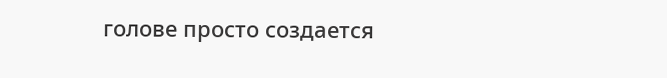голове просто создается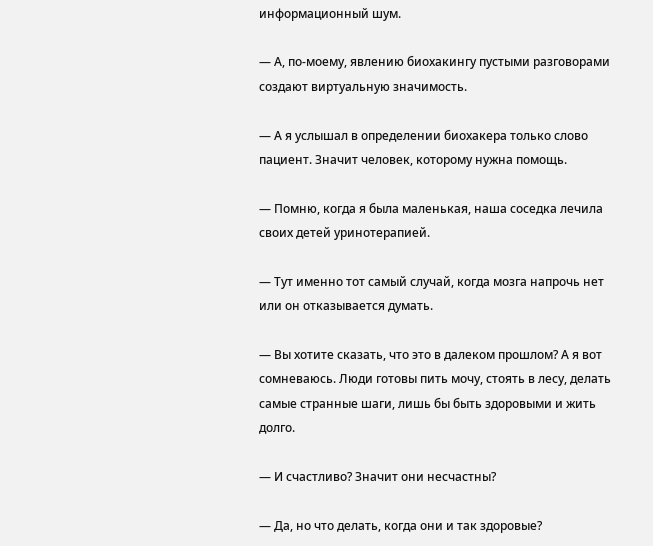информационный шум.

— А, по-моему, явлению биохакингу пустыми разговорами создают виртуальную значимость.

— А я услышал в определении биохакера только слово пациент. Значит человек, которому нужна помощь.

— Помню, когда я была маленькая, наша соседка лечила своих детей уринотерапией.

— Тут именно тот самый случай, когда мозга напрочь нет или он отказывается думать.

— Вы хотите сказать, что это в далеком прошлом? А я вот сомневаюсь. Люди готовы пить мочу, стоять в лесу, делать самые странные шаги, лишь бы быть здоровыми и жить долго.

— И счастливо? Значит они несчастны?

— Да, но что делать, когда они и так здоровые?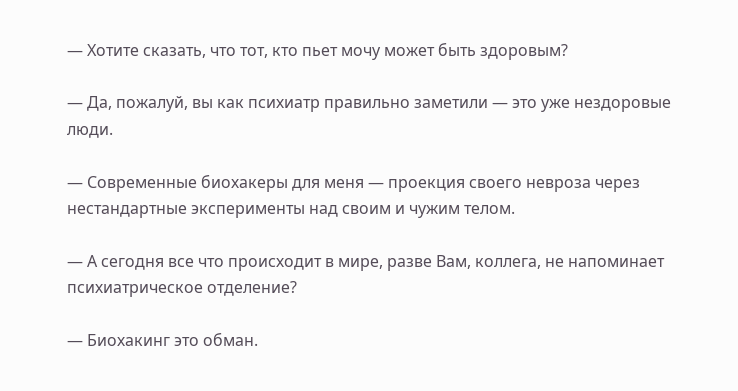— Хотите сказать, что тот, кто пьет мочу может быть здоровым?

— Да, пожалуй, вы как психиатр правильно заметили — это уже нездоровые люди.

— Современные биохакеры для меня — проекция своего невроза через нестандартные эксперименты над своим и чужим телом.

— А сегодня все что происходит в мире, разве Вам, коллега, не напоминает психиатрическое отделение?

— Биохакинг это обман.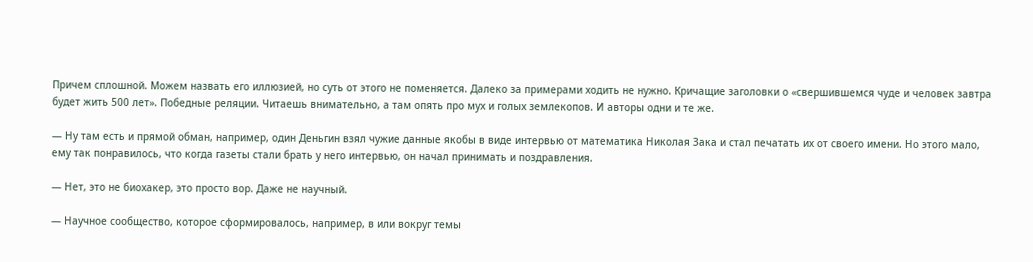Причем сплошной. Можем назвать его иллюзией, но суть от этого не поменяется. Далеко за примерами ходить не нужно. Кричащие заголовки о «свершившемся чуде и человек завтра будет жить 500 лет». Победные реляции. Читаешь внимательно, а там опять про мух и голых землекопов. И авторы одни и те же.

— Ну там есть и прямой обман, например, один Деньгин взял чужие данные якобы в виде интервью от математика Николая Зака и стал печатать их от своего имени. Но этого мало, ему так понравилось, что когда газеты стали брать у него интервью, он начал принимать и поздравления.

— Нет, это не биохакер, это просто вор. Даже не научный.

— Научное сообщество, которое сформировалось, например, в или вокруг темы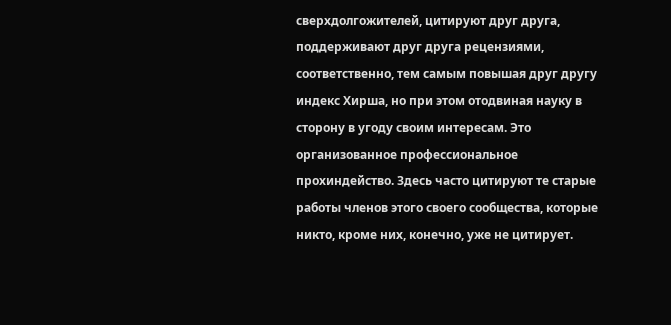сверхдолгожителей, цитируют друг друга, поддерживают друг друга рецензиями, соответственно, тем самым повышая друг другу индекс Хирша, но при этом отодвиная науку в сторону в угоду своим интересам. Это организованное профессиональное прохиндейство. Здесь часто цитируют те старые работы членов этого своего сообщества, которые никто, кроме них, конечно, уже не цитирует.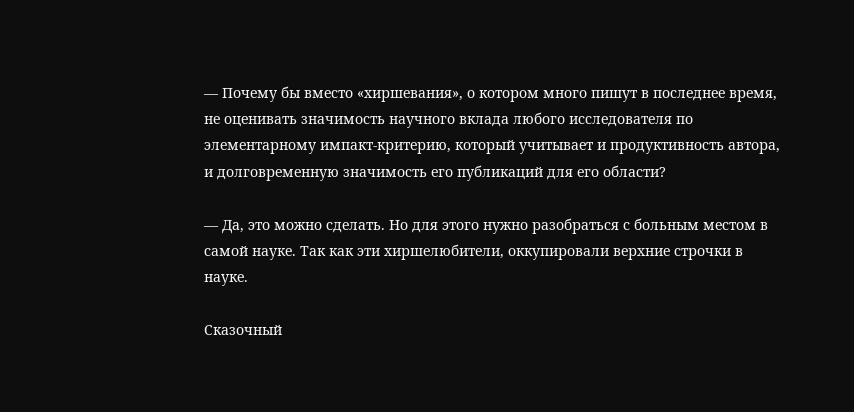— Почему бы вместо «хиршевания», о котором много пишут в последнее время, не оценивать значимость научного вклада любого исследователя по элементарному импакт-критерию, который учитывает и продуктивность автора, и долговременную значимость его публикаций для его области?

— Да, это можно сделать. Но для этого нужно разобраться с больным местом в самой науке. Так как эти хиршелюбители, оккупировали верхние строчки в науке.

Сказочный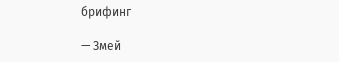брифинг

— Змей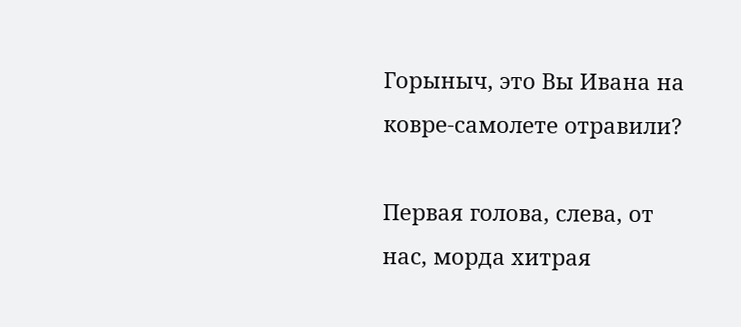Горыныч, это Вы Ивана на ковре-самолете отравили?

Первая голова, слева, от нас, морда хитрая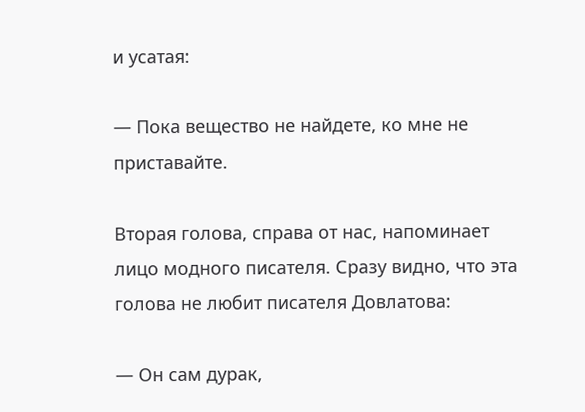и усатая:

— Пока вещество не найдете, ко мне не приставайте.

Вторая голова, справа от нас, напоминает лицо модного писателя. Сразу видно, что эта голова не любит писателя Довлатова:

— Он сам дурак,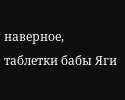наверное, таблетки бабы Яги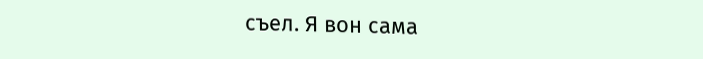съел. Я вон сама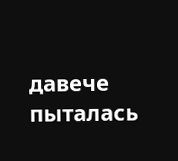давече пыталась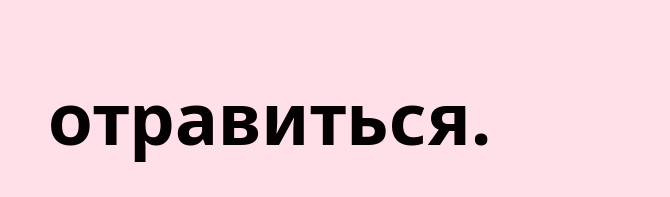отравиться.